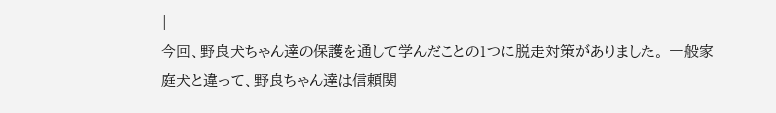|
今回、野良犬ちゃん達の保護を通して学んだことの1つに脱走対策がありました。 一般家庭犬と違って、野良ちゃん達は信頼関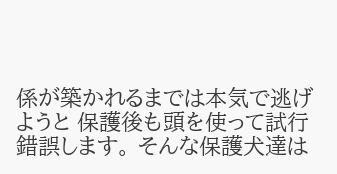係が築かれるまでは本気で逃げようと 保護後も頭を使って試行錯誤します。 そんな保護犬達は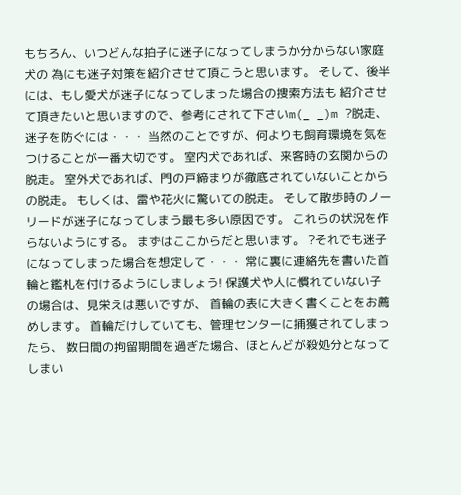もちろん、いつどんな拍子に迷子になってしまうか分からない家庭犬の 為にも迷子対策を紹介させて頂こうと思います。 そして、後半には、もし愛犬が迷子になってしまった場合の捜索方法も 紹介させて頂きたいと思いますので、参考にされて下さいm(_ _)m ?脱走、迷子を防ぐには・・・ 当然のことですが、何よりも飼育環境を気をつけることが一番大切です。 室内犬であれば、来客時の玄関からの脱走。 室外犬であれば、門の戸締まりが徹底されていないことからの脱走。 もしくは、雷や花火に驚いての脱走。 そして散歩時のノーリードが迷子になってしまう最も多い原因です。 これらの状況を作らないようにする。 まずはここからだと思います。 ?それでも迷子になってしまった場合を想定して・・・ 常に裏に連絡先を書いた首輪と鑑札を付けるようにしましょう! 保護犬や人に慣れていない子の場合は、見栄えは悪いですが、 首輪の表に大きく書くことをお薦めします。 首輪だけしていても、管理センターに捕獲されてしまったら、 数日間の拘留期間を過ぎた場合、ほとんどが殺処分となってしまい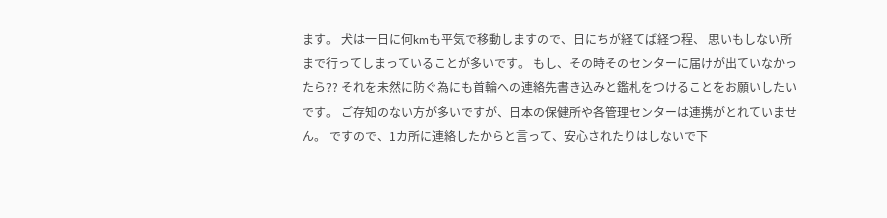ます。 犬は一日に何kmも平気で移動しますので、日にちが経てば経つ程、 思いもしない所まで行ってしまっていることが多いです。 もし、その時そのセンターに届けが出ていなかったら?? それを未然に防ぐ為にも首輪への連絡先書き込みと鑑札をつけることをお願いしたいです。 ご存知のない方が多いですが、日本の保健所や各管理センターは連携がとれていません。 ですので、1カ所に連絡したからと言って、安心されたりはしないで下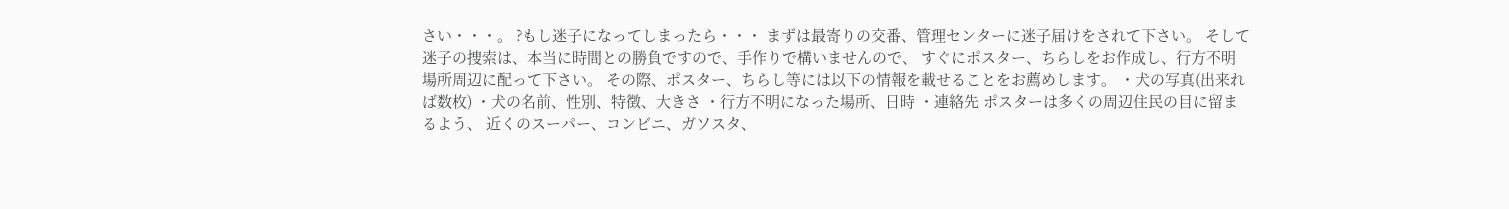さい・・・。 ?もし迷子になってしまったら・・・ まずは最寄りの交番、管理センターに迷子届けをされて下さい。 そして迷子の捜索は、本当に時間との勝負ですので、手作りで構いませんので、 すぐにポスター、ちらしをお作成し、行方不明場所周辺に配って下さい。 その際、ポスター、ちらし等には以下の情報を載せることをお薦めします。 ・犬の写真(出来れば数枚) ・犬の名前、性別、特徴、大きさ ・行方不明になった場所、日時 ・連絡先 ポスターは多くの周辺住民の目に留まるよう、 近くのスーパー、コンビニ、ガソスタ、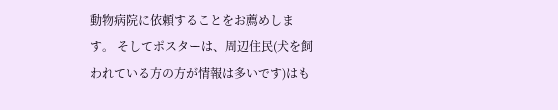動物病院に依頼することをお薦めします。 そしてポスターは、周辺住民(犬を飼われている方の方が情報は多いです)はも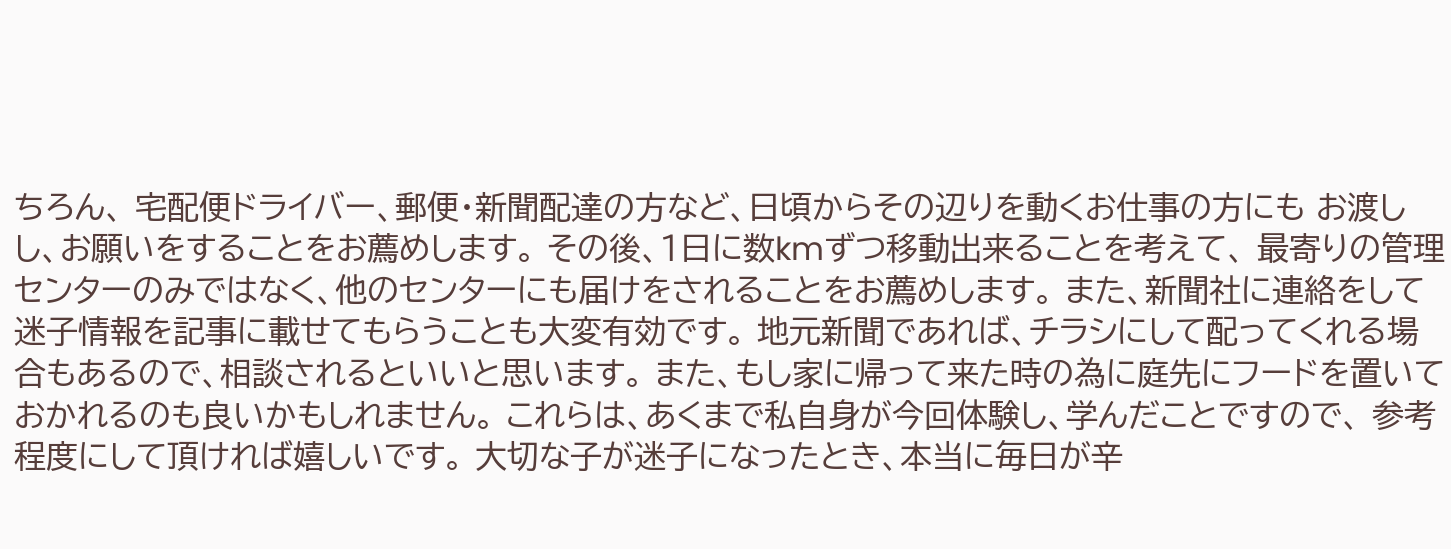ちろん、 宅配便ドライバー、郵便・新聞配達の方など、日頃からその辺りを動くお仕事の方にも お渡しし、お願いをすることをお薦めします。 その後、1日に数kmずつ移動出来ることを考えて、 最寄りの管理センターのみではなく、他のセンターにも届けをされることをお薦めします。 また、新聞社に連絡をして迷子情報を記事に載せてもらうことも大変有効です。 地元新聞であれば、チラシにして配ってくれる場合もあるので、相談されるといいと思います。 また、もし家に帰って来た時の為に庭先にフードを置いておかれるのも良いかもしれません。 これらは、あくまで私自身が今回体験し、学んだことですので、 参考程度にして頂ければ嬉しいです。 大切な子が迷子になったとき、本当に毎日が辛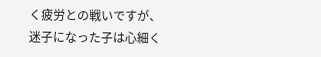く疲労との戦いですが、 迷子になった子は心細く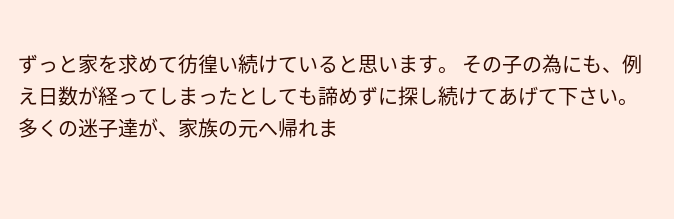ずっと家を求めて彷徨い続けていると思います。 その子の為にも、例え日数が経ってしまったとしても諦めずに探し続けてあげて下さい。 多くの迷子達が、家族の元へ帰れま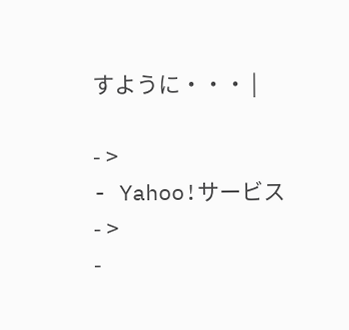すように・・・ |

- >
- Yahoo!サービス
- >
-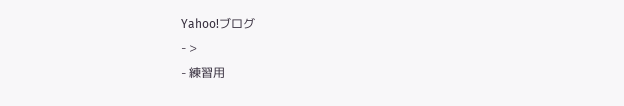Yahoo!ブログ
- >
- 練習用